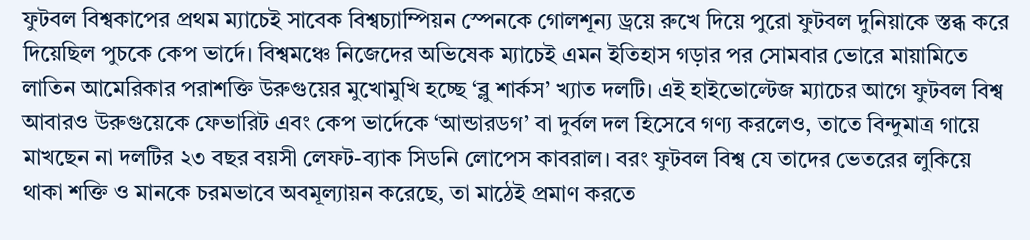ফুটবল বিশ্বকাপের প্রথম ম্যাচেই সাবেক বিশ্বচ্যাম্পিয়ন স্পেনকে গোলশূন্য ড্রয়ে রুখে দিয়ে পুরো ফুটবল দুনিয়াকে স্তব্ধ করে দিয়েছিল পুচকে কেপ ভার্দে। বিশ্বমঞ্চে নিজেদের অভিষেক ম্যাচেই এমন ইতিহাস গড়ার পর সোমবার ভোরে মায়ামিতে লাতিন আমেরিকার পরাশক্তি উরুগুয়ের মুখোমুখি হচ্ছে ‘ব্লু শার্কস’ খ্যাত দলটি। এই হাইভোল্টেজ ম্যাচের আগে ফুটবল বিশ্ব আবারও উরুগুয়েকে ফেভারিট এবং কেপ ভার্দেকে ‘আন্ডারডগ’ বা দুর্বল দল হিসেবে গণ্য করলেও, তাতে বিন্দুমাত্র গায়ে মাখছেন না দলটির ২৩ বছর বয়সী লেফট-ব্যাক সিডনি লোপেস কাবরাল। বরং ফুটবল বিশ্ব যে তাদের ভেতরের লুকিয়ে থাকা শক্তি ও মানকে চরমভাবে অবমূল্যায়ন করেছে, তা মাঠেই প্রমাণ করতে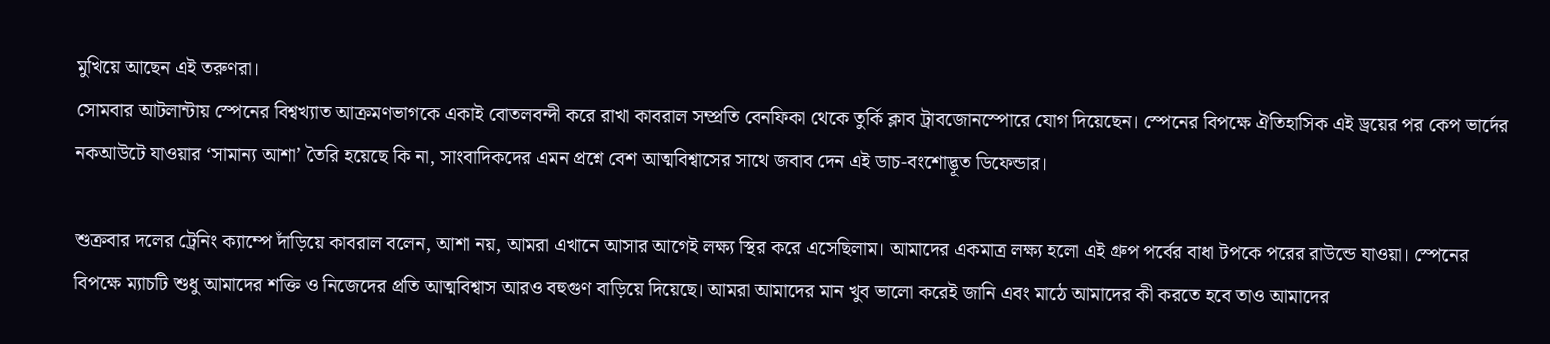মুখিয়ে আছেন এই তরুণরা।
সোমবার আটলান্টায় স্পেনের বিশ্বখ্যাত আক্রমণভাগকে একাই বোতলবন্দী করে রাখা কাবরাল সম্প্রতি বেনফিকা থেকে তুর্কি ক্লাব ট্রাবজোনস্পোরে যোগ দিয়েছেন। স্পেনের বিপক্ষে ঐতিহাসিক এই ড্রয়ের পর কেপ ভার্দের নকআউটে যাওয়ার ‘সামান্য আশা’ তৈরি হয়েছে কি না, সাংবাদিকদের এমন প্রশ্নে বেশ আত্মবিশ্বাসের সাথে জবাব দেন এই ডাচ-বংশোদ্ভূত ডিফেন্ডার।

শুক্রবার দলের ট্রেনিং ক্যাম্পে দাঁড়িয়ে কাবরাল বলেন, আশা নয়, আমরা এখানে আসার আগেই লক্ষ্য স্থির করে এসেছিলাম। আমাদের একমাত্র লক্ষ্য হলো এই গ্রুপ পর্বের বাধা টপকে পরের রাউন্ডে যাওয়া। স্পেনের বিপক্ষে ম্যাচটি শুধু আমাদের শক্তি ও নিজেদের প্রতি আত্মবিশ্বাস আরও বহুগুণ বাড়িয়ে দিয়েছে। আমরা আমাদের মান খুব ভালো করেই জানি এবং মাঠে আমাদের কী করতে হবে তাও আমাদের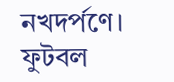নখদর্পণে। ফুটবল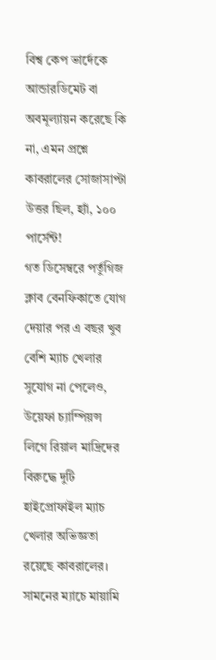বিশ্ব কেপ ভার্দেকে আন্ডারডিমেট বা অবমূল্যায়ন করেছে কি না, এমন প্রশ্নে কাবরালের সোজাসাপ্টা উত্তর ছিল, হ্যাঁ, ১০০ পার্সেন্ট!
গত ডিসেম্বরে পর্তুগিজ ক্লাব বেনফিকাতে যোগ দেয়ার পর এ বছর খুব বেশি ম্যাচ খেলার সুযোগ না পেলেও, উয়েফা চ্যাম্পিয়ন্স লিগে রিয়াল মাদ্রিদের বিরুদ্ধে দুটি হাইপ্রোফাইল ম্যাচ খেলার অভিজ্ঞতা রয়েছে কাবরালের। সামনের ম্যাচে মায়ামি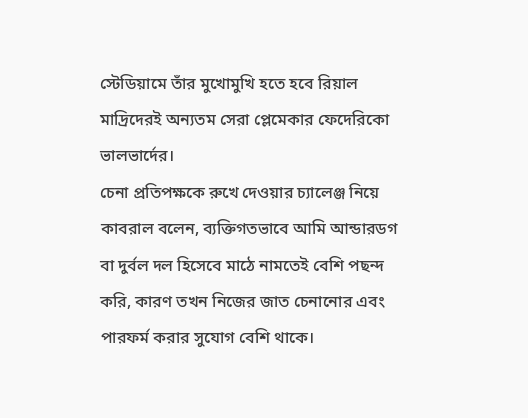স্টেডিয়ামে তাঁর মুখোমুখি হতে হবে রিয়াল মাদ্রিদেরই অন্যতম সেরা প্লেমেকার ফেদেরিকো ভালভার্দের।
চেনা প্রতিপক্ষকে রুখে দেওয়ার চ্যালেঞ্জ নিয়ে কাবরাল বলেন, ব্যক্তিগতভাবে আমি আন্ডারডগ বা দুর্বল দল হিসেবে মাঠে নামতেই বেশি পছন্দ করি, কারণ তখন নিজের জাত চেনানোর এবং পারফর্ম করার সুযোগ বেশি থাকে।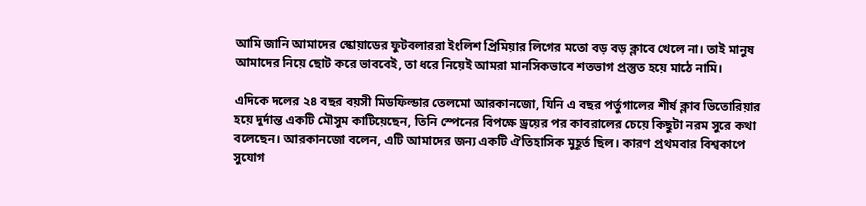আমি জানি আমাদের স্কোয়াডের ফুটবলাররা ইংলিশ প্রিমিয়ার লিগের মতো বড় বড় ক্লাবে খেলে না। তাই মানুষ আমাদের নিয়ে ছোট করে ভাববেই, তা ধরে নিয়েই আমরা মানসিকভাবে শতভাগ প্রস্তুত হয়ে মাঠে নামি।

এদিকে দলের ২৪ বছর বয়সী মিডফিল্ডার তেলমো আরকানজো, যিনি এ বছর পর্তুগালের শীর্ষ ক্লাব ভিতোরিয়ার হয়ে দুর্দান্ত একটি মৌসুম কাটিয়েছেন, তিনি স্পেনের বিপক্ষে ড্রয়ের পর কাবরালের চেয়ে কিছুটা নরম সুরে কথা বলেছেন। আরকানজো বলেন, এটি আমাদের জন্য একটি ঐতিহাসিক মুহূর্ত ছিল। কারণ প্রথমবার বিশ্বকাপে সুযোগ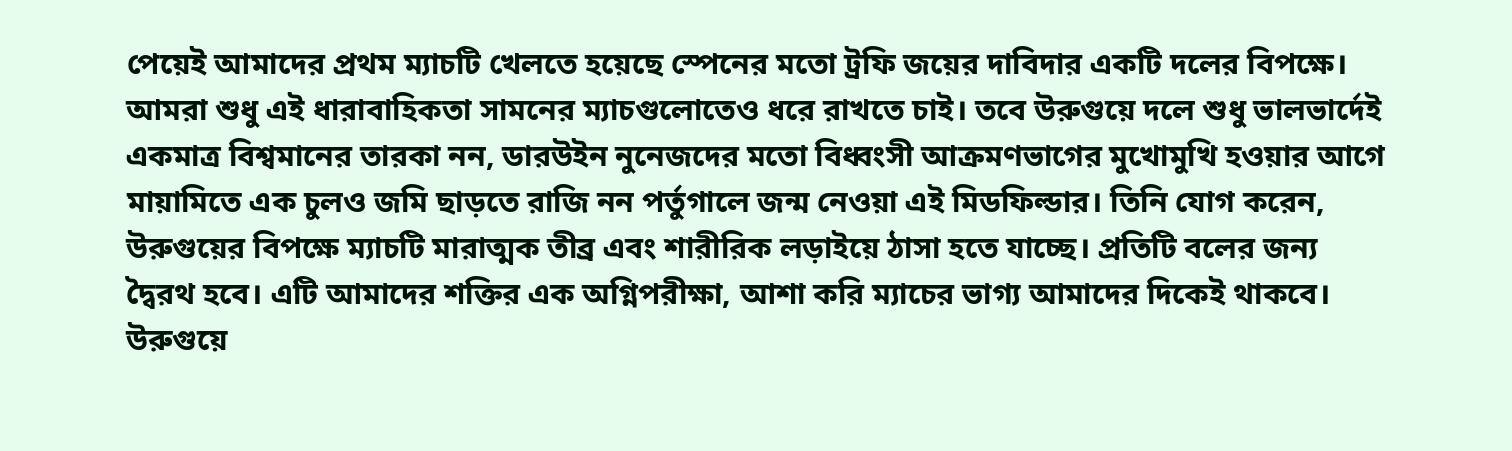পেয়েই আমাদের প্রথম ম্যাচটি খেলতে হয়েছে স্পেনের মতো ট্রফি জয়ের দাবিদার একটি দলের বিপক্ষে। আমরা শুধু এই ধারাবাহিকতা সামনের ম্যাচগুলোতেও ধরে রাখতে চাই। তবে উরুগুয়ে দলে শুধু ভালভার্দেই একমাত্র বিশ্বমানের তারকা নন, ডারউইন নুনেজদের মতো বিধ্বংসী আক্রমণভাগের মুখোমুখি হওয়ার আগে মায়ামিতে এক চুলও জমি ছাড়তে রাজি নন পর্তুগালে জন্ম নেওয়া এই মিডফিল্ডার। তিনি যোগ করেন, উরুগুয়ের বিপক্ষে ম্যাচটি মারাত্মক তীব্র এবং শারীরিক লড়াইয়ে ঠাসা হতে যাচ্ছে। প্রতিটি বলের জন্য দ্বৈরথ হবে। এটি আমাদের শক্তির এক অগ্নিপরীক্ষা, আশা করি ম্যাচের ভাগ্য আমাদের দিকেই থাকবে।
উরুগুয়ে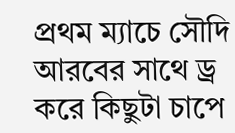প্রথম ম্যাচে সৌদি আরবের সাথে ড্র করে কিছুটা চাপে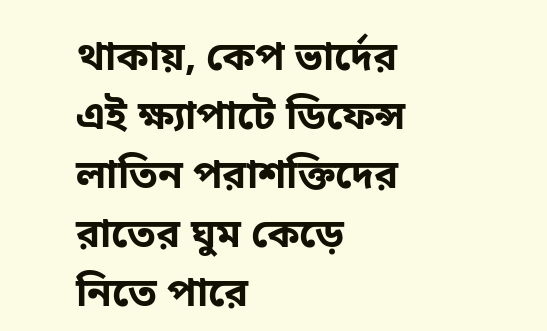থাকায়, কেপ ভার্দের এই ক্ষ্যাপাটে ডিফেন্স লাতিন পরাশক্তিদের রাতের ঘুম কেড়ে নিতে পারে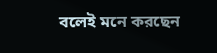বলেই মনে করছেন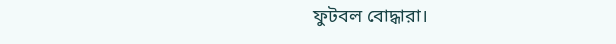ফুটবল বোদ্ধারা।